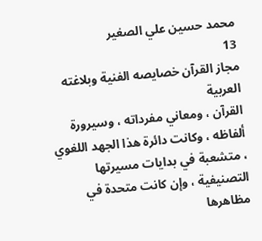محمد حسين علي الصغير
13
مجاز القرآن خصايصه الفنية وبلاغته العربية
القرآن ، ومعاني مفرداته ، وسيرورة ألفاظه ، وكانت دائرة هذا الجهد اللغوي ، متشعبة في بدايات مسيرتها التصنيفية ، وإن كانت متحدة في مظاهرها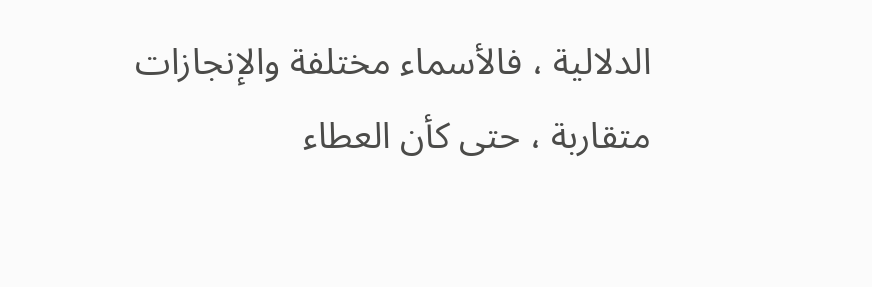الدلالية ، فالأسماء مختلفة والإنجازات متقاربة ، حتى كأن العطاء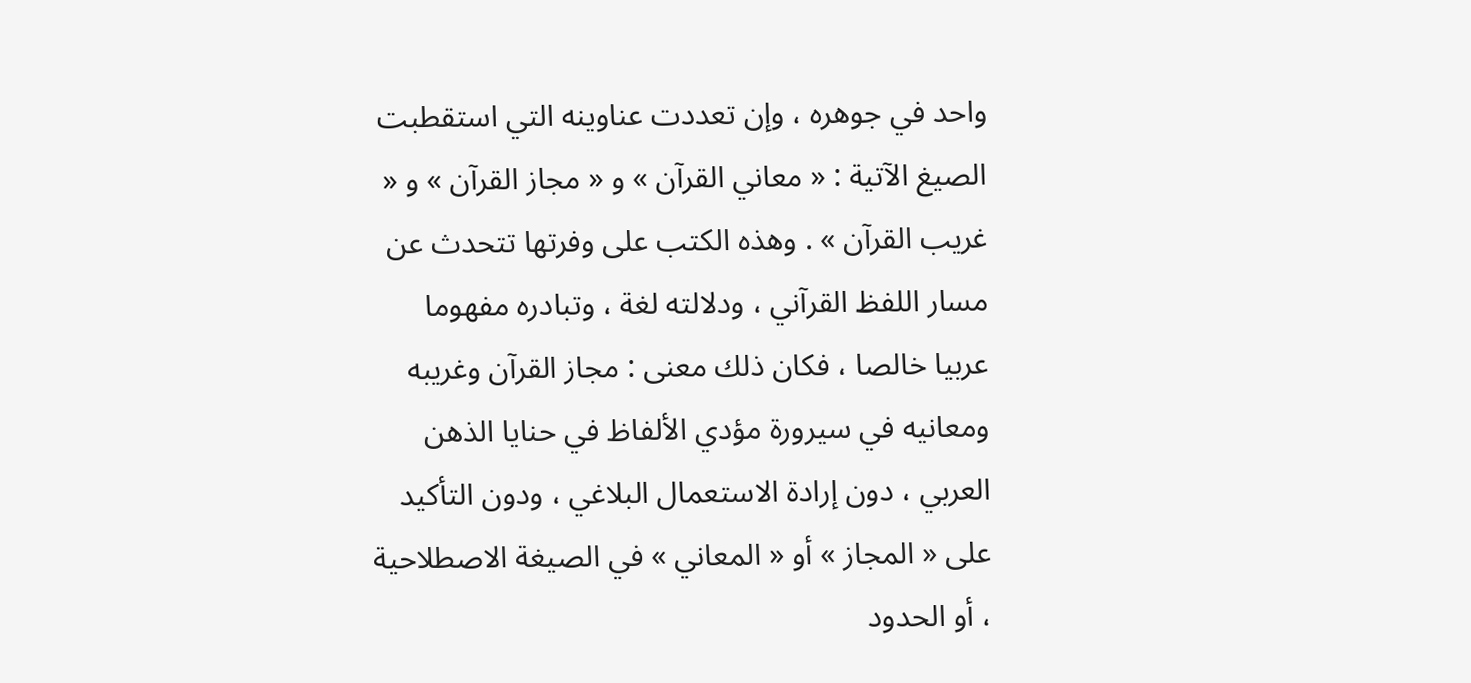واحد في جوهره ، وإن تعددت عناوينه التي استقطبت الصيغ الآتية : « معاني القرآن » و « مجاز القرآن » و « غريب القرآن » . وهذه الكتب على وفرتها تتحدث عن مسار اللفظ القرآني ، ودلالته لغة ، وتبادره مفهوما عربيا خالصا ، فكان ذلك معنى : مجاز القرآن وغريبه ومعانيه في سيرورة مؤدي الألفاظ في حنايا الذهن العربي ، دون إرادة الاستعمال البلاغي ، ودون التأكيد على « المجاز » أو « المعاني » في الصيغة الاصطلاحية ، أو الحدود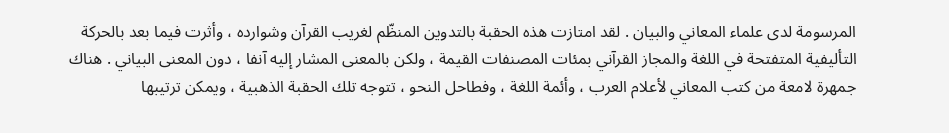المرسومة لدى علماء المعاني والبيان . لقد امتازت هذه الحقبة بالتدوين المنظّم لغريب القرآن وشوارده ، وأثرت فيما بعد بالحركة التأليفية المتفتحة في اللغة والمجاز القرآني بمئات المصنفات القيمة ، ولكن بالمعنى المشار إليه آنفا ، دون المعنى البياني . هناك جمهرة لامعة من كتب المعاني لأعلام العرب ، وأئمة اللغة ، وفطاحل النحو ، تتوجه تلك الحقبة الذهبية ، ويمكن ترتيبها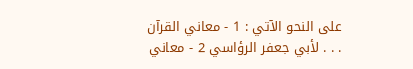على النحو الآتي : 1 - معاني القرآن . . . لأبي جعفر الرؤاسي 2 - معاني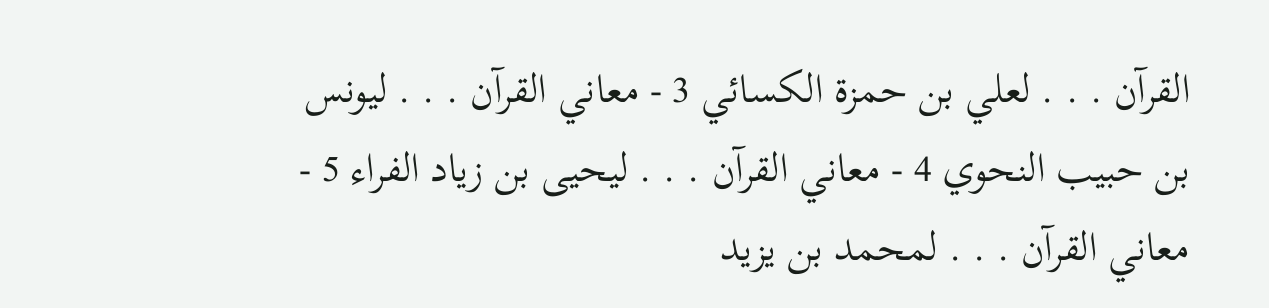القرآن . . . لعلي بن حمزة الكسائي 3 - معاني القرآن . . . ليونس بن حبيب النحوي 4 - معاني القرآن . . . ليحيى بن زياد الفراء 5 - معاني القرآن . . . لمحمد بن يزيد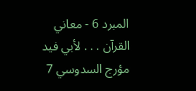المبرد 6 - معاني القرآن . . . لأبي فيد مؤرج السدوسي 7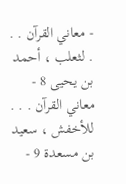- معاني القرآن . . . لثعلب ، أحمد بن يحيى 8 - معاني القرآن . . . للأخفش ، سعيد بن مسعدة 9 -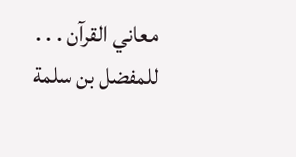معاني القرآن . . . للمفضل بن سلمة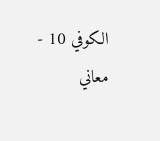الكوفي 10 - معاني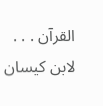القرآن . . . لابن كيسان